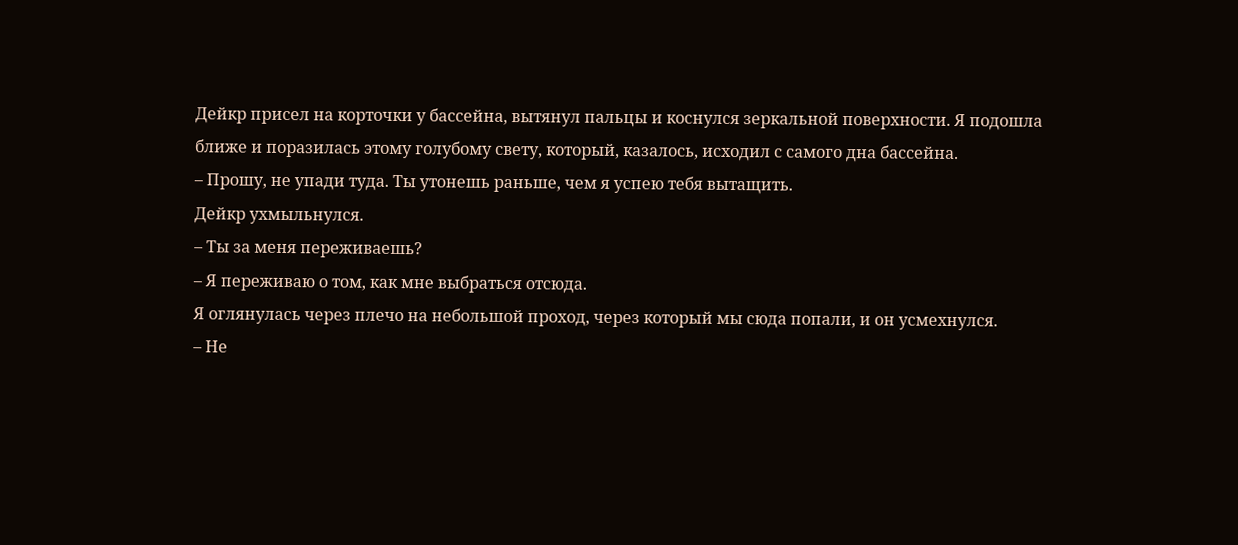Дейкр присел на корточки у бассейна, вытянул пальцы и коснулся зеркальной поверхности. Я подошла ближе и поразилась этому голубому свету, который, казалось, исходил с самого дна бассейна.
– Прошу, не упади туда. Ты утонешь раньше, чем я успею тебя вытащить.
Дейкр ухмыльнулся.
– Ты за меня переживаешь?
– Я переживаю о том, как мне выбраться отсюда.
Я оглянулась через плечо на небольшой проход, через который мы сюда попали, и он усмехнулся.
– Не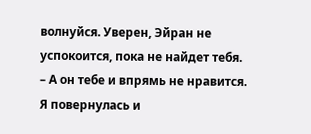волнуйся. Уверен, Эйран не успокоится, пока не найдет тебя.
– А он тебе и впрямь не нравится.
Я повернулась и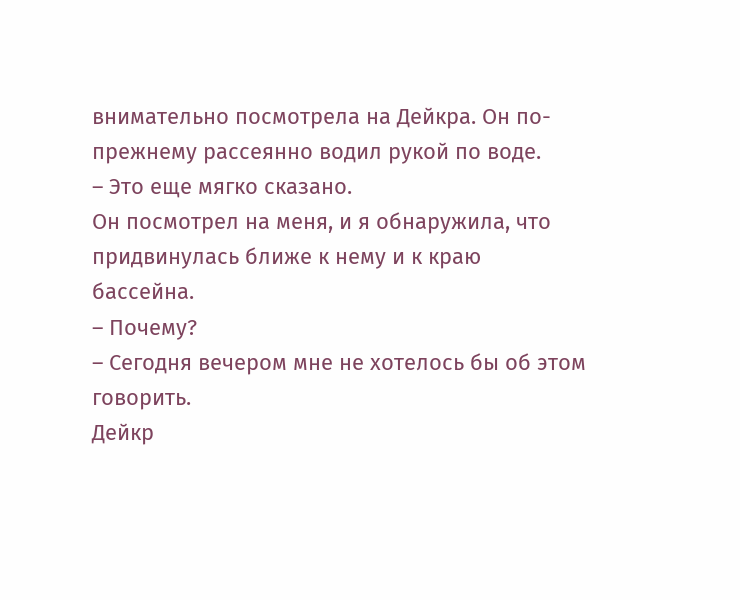внимательно посмотрела на Дейкра. Он по-прежнему рассеянно водил рукой по воде.
– Это еще мягко сказано.
Он посмотрел на меня, и я обнаружила, что придвинулась ближе к нему и к краю бассейна.
– Почему?
– Сегодня вечером мне не хотелось бы об этом говорить.
Дейкр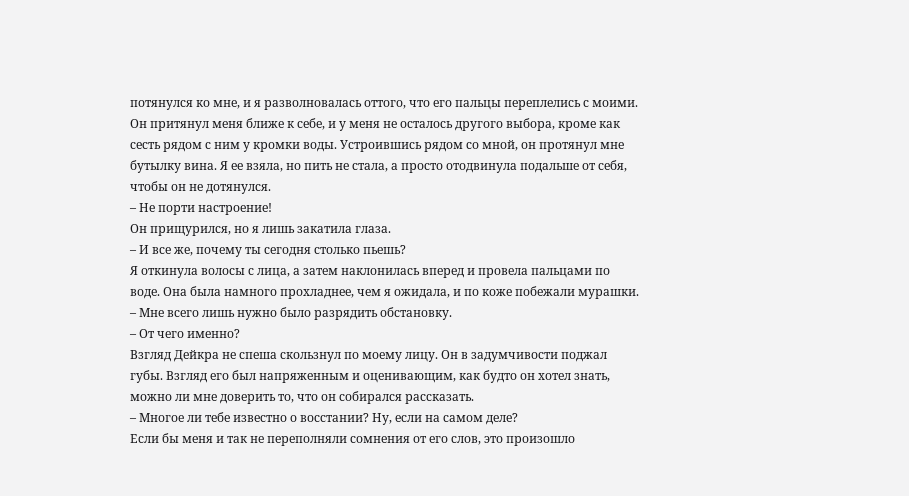потянулся ко мне, и я разволновалась оттого, что его пальцы переплелись с моими. Он притянул меня ближе к себе, и у меня не осталось другого выбора, кроме как сесть рядом с ним у кромки воды. Устроившись рядом со мной, он протянул мне бутылку вина. Я ее взяла, но пить не стала, а просто отодвинула подальше от себя, чтобы он не дотянулся.
– Не порти настроение!
Он прищурился, но я лишь закатила глаза.
– И все же, почему ты сегодня столько пьешь?
Я откинула волосы с лица, а затем наклонилась вперед и провела пальцами по воде. Она была намного прохладнее, чем я ожидала, и по коже побежали мурашки.
– Мне всего лишь нужно было разрядить обстановку.
– От чего именно?
Взгляд Дейкра не спеша скользнул по моему лицу. Он в задумчивости поджал губы. Взгляд его был напряженным и оценивающим, как будто он хотел знать, можно ли мне доверить то, что он собирался рассказать.
– Многое ли тебе известно о восстании? Ну, если на самом деле?
Если бы меня и так не переполняли сомнения от его слов, это произошло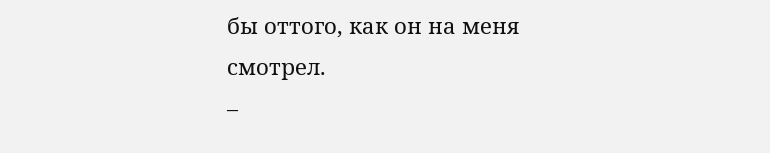бы оттого, как он на меня смотрел.
–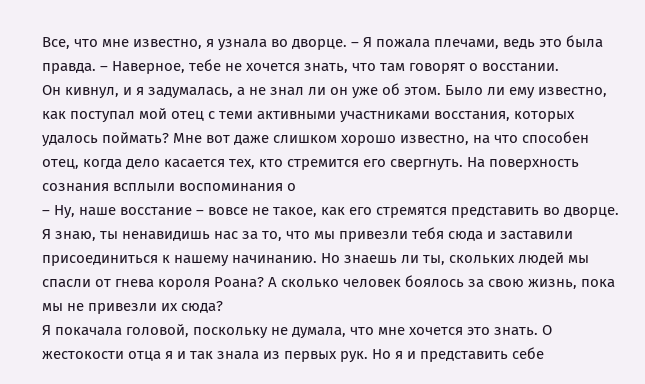Все, что мне известно, я узнала во дворце. – Я пожала плечами, ведь это была правда. – Наверное, тебе не хочется знать, что там говорят о восстании.
Он кивнул, и я задумалась, а не знал ли он уже об этом. Было ли ему известно, как поступал мой отец с теми активными участниками восстания, которых удалось поймать? Мне вот даже слишком хорошо известно, на что способен отец, когда дело касается тех, кто стремится его свергнуть. На поверхность сознания всплыли воспоминания о
– Ну, наше восстание – вовсе не такое, как его стремятся представить во дворце. Я знаю, ты ненавидишь нас за то, что мы привезли тебя сюда и заставили присоединиться к нашему начинанию. Но знаешь ли ты, скольких людей мы спасли от гнева короля Роана? А сколько человек боялось за свою жизнь, пока мы не привезли их сюда?
Я покачала головой, поскольку не думала, что мне хочется это знать. О жестокости отца я и так знала из первых рук. Но я и представить себе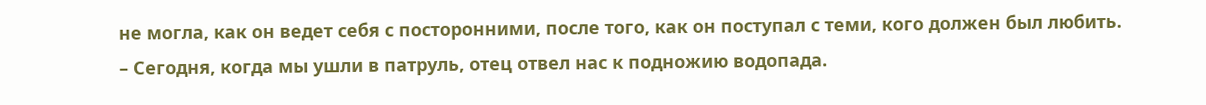не могла, как он ведет себя с посторонними, после того, как он поступал с теми, кого должен был любить.
– Сегодня, когда мы ушли в патруль, отец отвел нас к подножию водопада.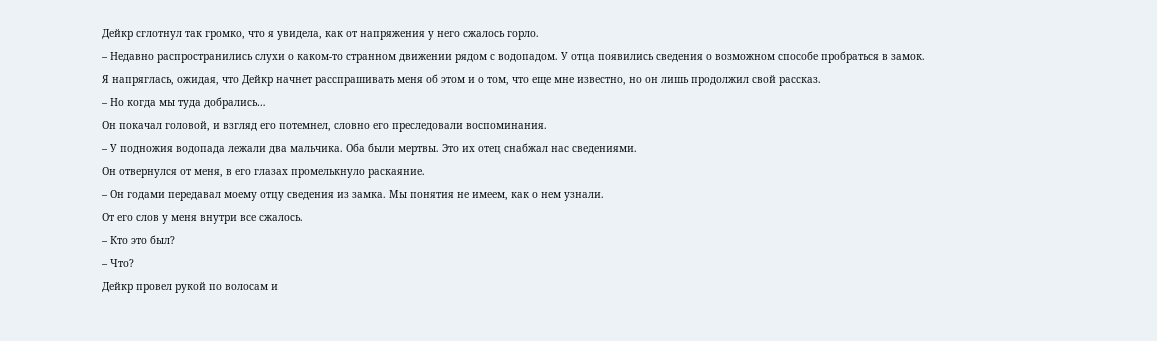Дейкр сглотнул так громко, что я увидела, как от напряжения у него сжалось горло.
– Недавно распространились слухи о каком-то странном движении рядом с водопадом. У отца появились сведения о возможном способе пробраться в замок.
Я напряглась, ожидая, что Дейкр начнет расспрашивать меня об этом и о том, что еще мне известно, но он лишь продолжил свой рассказ.
– Но когда мы туда добрались…
Он покачал головой, и взгляд его потемнел, словно его преследовали воспоминания.
– У подножия водопада лежали два мальчика. Оба были мертвы. Это их отец снабжал нас сведениями.
Он отвернулся от меня, в его глазах промелькнуло раскаяние.
– Он годами передавал моему отцу сведения из замка. Мы понятия не имеем, как о нем узнали.
От его слов у меня внутри все сжалось.
– Кто это был?
– Что?
Дейкр провел рукой по волосам и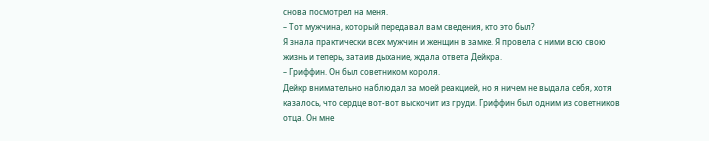снова посмотрел на меня.
– Тот мужчина, который передавал вам сведения, кто это был?
Я знала практически всех мужчин и женщин в замке. Я провела с ними всю свою жизнь и теперь, затаив дыхание, ждала ответа Дейкра.
– Гриффин. Он был советником короля.
Дейкр внимательно наблюдал за моей реакцией, но я ничем не выдала себя, хотя казалось, что сердце вот-вот выскочит из груди. Гриффин был одним из советников отца. Он мне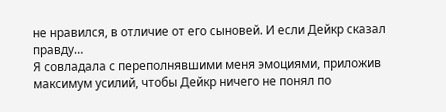не нравился, в отличие от его сыновей. И если Дейкр сказал правду…
Я совладала с переполнявшими меня эмоциями, приложив максимум усилий, чтобы Дейкр ничего не понял по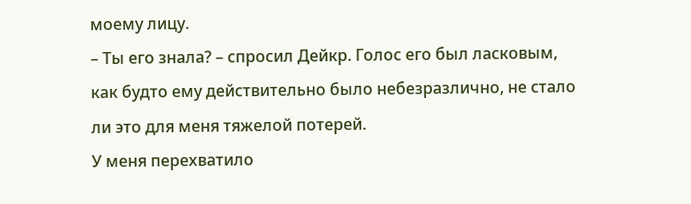моему лицу.
– Ты его знала? – спросил Дейкр. Голос его был ласковым, как будто ему действительно было небезразлично, не стало ли это для меня тяжелой потерей.
У меня перехватило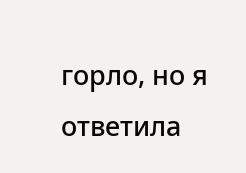горло, но я ответила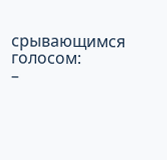срывающимся голосом:
–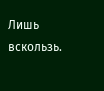Лишь вскользь.